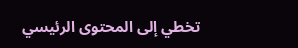تخطي إلى المحتوى الرئيسي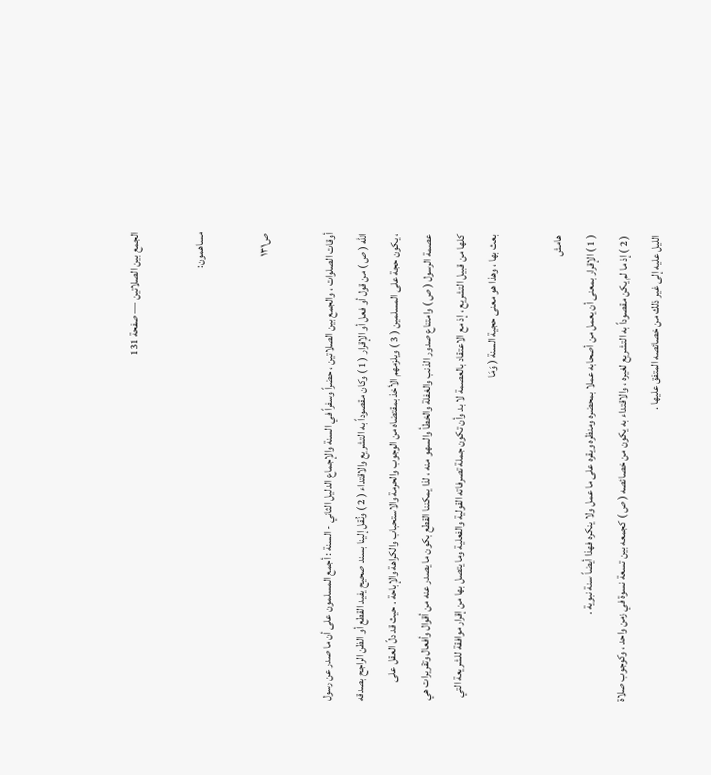الجمع بين الصلاتين — صفحة 131

مساهمون:

ص١٣١

أوقات الصلوات ، والجمع بين الصلاتين ، حضراً وسفراً في السنة والإجماع الدليل الثاني - السنة : أجمع المسلمون على أن ما صدر عن رسول الله ( ص ) من قول أو فعل أو الإقرار ( 1 ) وكان مقصوداً به التشريع والاقتداء ( 2 ) ونُقل إلينا بسند صحيح يفيد القطع أو الظن الراجح بصدقه ، يكون حجة على المسلمين ( 3 ) ويلزمهم الأخذ بمقتضاه من الوجوب والحرمة والاستحباب والكراهة والإباحة . حيث قد دلّ العقل على عصمة الرسول ( ص ) وامتناع صدور الذنب والغفلة والخطأ والسهو منه ، لذا يمكننا القطع بكون ما يصدر عنه من أقوال وأفعال وتقريرات هي كلها من قبيل التشريع ، إذ مع الاعتقاد بالعصمة لا بد وأن تكون جملة تصرفاته القولية والفعلية وما يتصل بها من إقرار موافقة للشريعة التي بعث بها ، وهذا هو معنى حجية السنة ( وَمَا

هامش
( 1 ) الإقرار بمعنى أن يعمل من أصحابه عملا بمحضره ومنظره ويقره على ما عمل ولا ينكره فهذا أيضاً سنة نبوية .
( 2 ) إذ ما لم يكن مقصوداً به التشريع لغيره ، والاقتداء به يكون من خصائصه ( ص ) كجمعه بين تسعة نسوة في زمن واحد ، وكوجوب صلاة الليل عليه إلى غير ذلك من خصائصه المتفق عليها .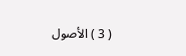( 3 ) الأصول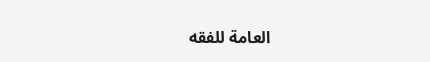العامة للفقه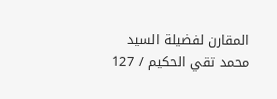المقارن لفضيلة السيد محمد تقي الحكيم / 127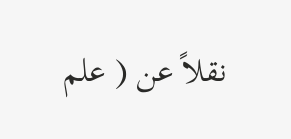نقلاً عن ( علم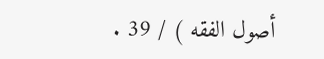أصول الفقه ) / 39 .